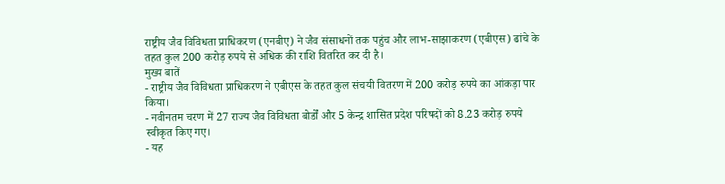राष्ट्रीय जैव विविधता प्राधिकरण (एनबीए) ने जैव संसाधनों तक पहुंच और लाभ-साझाकरण (एबीएस) ढांचे के तहत कुल 200 करोड़ रुपये से अधिक की राशि वितरित कर दी है।
मुख्य बातें
- राष्ट्रीय जैव विविधता प्राधिकरण ने एबीएस के तहत कुल संचयी वितरण में 200 करोड़ रुपये का आंकड़ा पार किया।
- नवीनतम चरण में 27 राज्य जैव विविधता बोर्डों और 5 केन्द्र शासित प्रदेश परिषदों को 8.23 करोड़ रुपये स्वीकृत किए गए।
- यह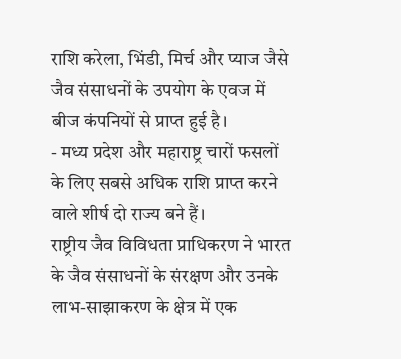राशि करेला, भिंडी, मिर्च और प्याज जैसे जैव संसाधनों के उपयोग के एवज में बीज कंपनियों से प्राप्त हुई है।
- मध्य प्रदेश और महाराष्ट्र चारों फसलों के लिए सबसे अधिक राशि प्राप्त करने वाले शीर्ष दो राज्य बने हैं।
राष्ट्रीय जैव विविधता प्राधिकरण ने भारत के जैव संसाधनों के संरक्षण और उनके लाभ-साझाकरण के क्षेत्र में एक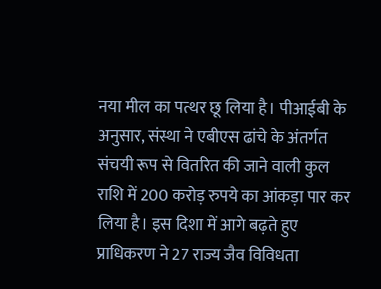नया मील का पत्थर छू लिया है। पीआईबी के अनुसार, संस्था ने एबीएस ढांचे के अंतर्गत संचयी रूप से वितरित की जाने वाली कुल राशि में 200 करोड़ रुपये का आंकड़ा पार कर लिया है। इस दिशा में आगे बढ़ते हुए प्राधिकरण ने 27 राज्य जैव विविधता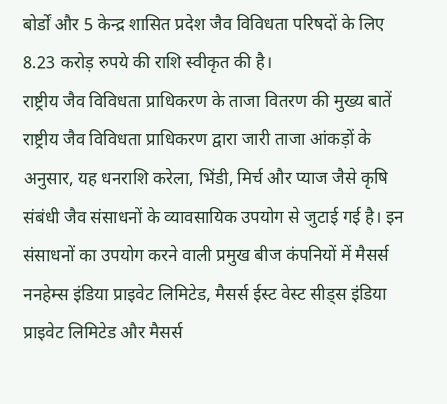बोर्डों और 5 केन्द्र शासित प्रदेश जैव विविधता परिषदों के लिए 8.23 करोड़ रुपये की राशि स्वीकृत की है।
राष्ट्रीय जैव विविधता प्राधिकरण के ताजा वितरण की मुख्य बातें
राष्ट्रीय जैव विविधता प्राधिकरण द्वारा जारी ताजा आंकड़ों के अनुसार, यह धनराशि करेला, भिंडी, मिर्च और प्याज जैसे कृषि संबंधी जैव संसाधनों के व्यावसायिक उपयोग से जुटाई गई है। इन संसाधनों का उपयोग करने वाली प्रमुख बीज कंपनियों में मैसर्स ननहेम्स इंडिया प्राइवेट लिमिटेड, मैसर्स ईस्ट वेस्ट सीड्स इंडिया प्राइवेट लिमिटेड और मैसर्स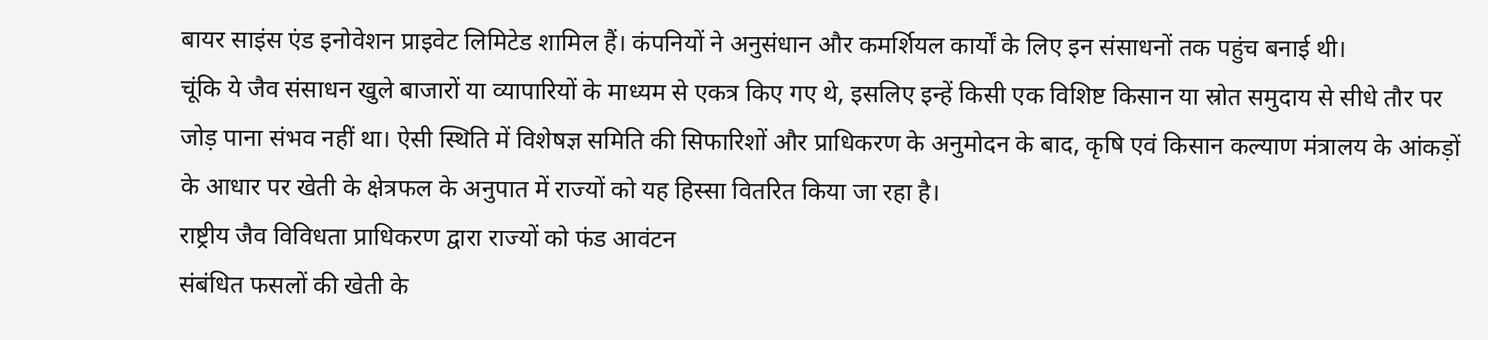बायर साइंस एंड इनोवेशन प्राइवेट लिमिटेड शामिल हैं। कंपनियों ने अनुसंधान और कमर्शियल कार्यों के लिए इन संसाधनों तक पहुंच बनाई थी।
चूंकि ये जैव संसाधन खुले बाजारों या व्यापारियों के माध्यम से एकत्र किए गए थे, इसलिए इन्हें किसी एक विशिष्ट किसान या स्रोत समुदाय से सीधे तौर पर जोड़ पाना संभव नहीं था। ऐसी स्थिति में विशेषज्ञ समिति की सिफारिशों और प्राधिकरण के अनुमोदन के बाद, कृषि एवं किसान कल्याण मंत्रालय के आंकड़ों के आधार पर खेती के क्षेत्रफल के अनुपात में राज्यों को यह हिस्सा वितरित किया जा रहा है।
राष्ट्रीय जैव विविधता प्राधिकरण द्वारा राज्यों को फंड आवंटन
संबंधित फसलों की खेती के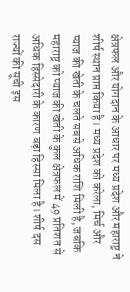क्षेत्रफल और योगदान के आधार पर मध्य प्रदेश और महाराष्ट्र ने शीर्ष स्थान प्राप्त किया है। मध्य प्रदेश को करेला, मिर्च और प्याज की खेती के चलते सबसे अधिक राशि मिली है, जबकि महाराष्ट्र को प्याज की खेती के कुल क्षेत्रफल में 49 प्रतिशत से अधिक हिस्सेदारी के कारण बड़ा हिस्सा मिला है। शीर्ष दस राज्यों की सूची इस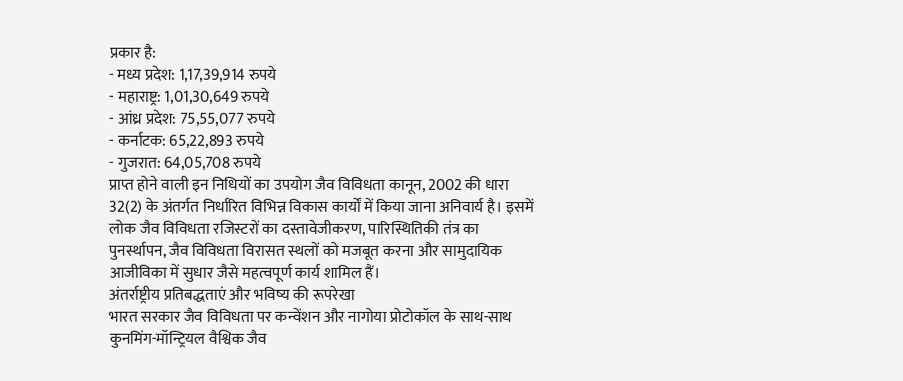प्रकार है:
- मध्य प्रदेश: 1,17,39,914 रुपये
- महाराष्ट्र: 1,01,30,649 रुपये
- आंध्र प्रदेश: 75,55,077 रुपये
- कर्नाटक: 65,22,893 रुपये
- गुजरात: 64,05,708 रुपये
प्राप्त होने वाली इन निधियों का उपयोग जैव विविधता कानून, 2002 की धारा 32(2) के अंतर्गत निर्धारित विभिन्न विकास कार्यों में किया जाना अनिवार्य है। इसमें लोक जैव विविधता रजिस्टरों का दस्तावेजीकरण, पारिस्थितिकी तंत्र का पुनर्स्थापन, जैव विविधता विरासत स्थलों को मजबूत करना और सामुदायिक आजीविका में सुधार जैसे महत्वपूर्ण कार्य शामिल हैं।
अंतर्राष्ट्रीय प्रतिबद्धताएं और भविष्य की रूपरेखा
भारत सरकार जैव विविधता पर कन्वेंशन और नागोया प्रोटोकॉल के साथ-साथ कुनमिंग-मॉन्ट्रियल वैश्विक जैव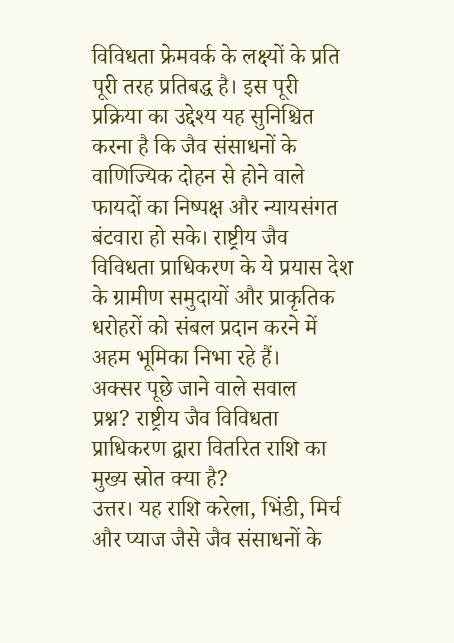विविधता फ्रेमवर्क के लक्ष्यों के प्रति पूरी तरह प्रतिबद्ध है। इस पूरी प्रक्रिया का उद्देश्य यह सुनिश्चित करना है कि जैव संसाधनों के वाणिज्यिक दोहन से होने वाले फायदों का निष्पक्ष और न्यायसंगत बंटवारा हो सके। राष्ट्रीय जैव विविधता प्राधिकरण के ये प्रयास देश के ग्रामीण समुदायों और प्राकृतिक धरोहरों को संबल प्रदान करने में अहम भूमिका निभा रहे हैं।
अक्सर पूछे जाने वाले सवाल
प्रश्न? राष्ट्रीय जैव विविधता प्राधिकरण द्वारा वितरित राशि का मुख्य स्रोत क्या है?
उत्तर। यह राशि करेला, भिंडी, मिर्च और प्याज जैसे जैव संसाधनों के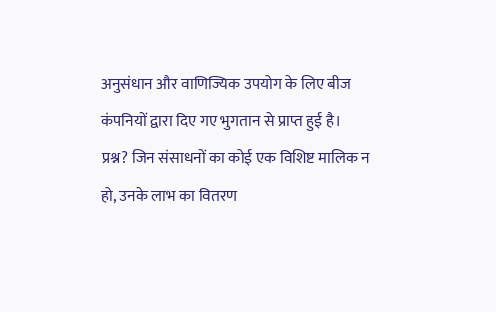अनुसंधान और वाणिज्यिक उपयोग के लिए बीज कंपनियों द्वारा दिए गए भुगतान से प्राप्त हुई है।
प्रश्न? जिन संसाधनों का कोई एक विशिष्ट मालिक न हो, उनके लाभ का वितरण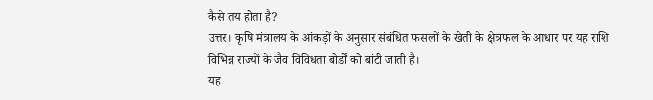कैसे तय होता है?
उत्तर। कृषि मंत्रालय के आंकड़ों के अनुसार संबंधित फसलों के खेती के क्षेत्रफल के आधार पर यह राशि विभिन्न राज्यों के जैव विविधता बोर्डों को बांटी जाती है।
यह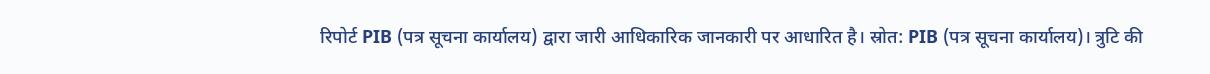रिपोर्ट PIB (पत्र सूचना कार्यालय) द्वारा जारी आधिकारिक जानकारी पर आधारित है। स्रोत: PIB (पत्र सूचना कार्यालय)। त्रुटि की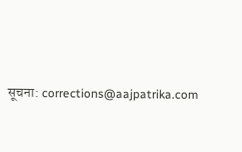सूचना: corrections@aajpatrika.com